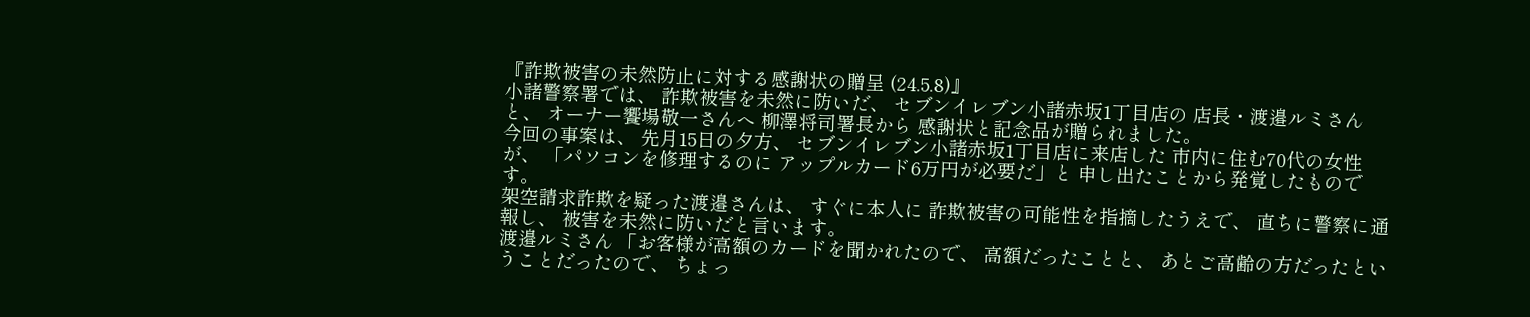『詐欺被害の未然防止に対する感謝状の贈呈 (24.5.8)』
小諸警察署では、 詐欺被害を未然に防いだ、 セブンイレブン小諸赤坂1丁目店の 店長・渡邉ルミさんと、 オーナー饗場敬一さんへ 柳澤将司署長から 感謝状と記念品が贈られました。
今回の事案は、 先月15日の夕方、 セブンイレブン小諸赤坂1丁目店に来店した 市内に住む70代の女性が、 「パソコンを修理するのに アップルカード6万円が必要だ」と 申し出たことから発覚したものです。
架空請求詐欺を疑った渡邉さんは、 すぐに本人に 詐欺被害の可能性を指摘したうえで、 直ちに警察に通報し、 被害を未然に防いだと言います。
渡邉ルミさん 「お客様が高額のカードを聞かれたので、 高額だったことと、 あとご高齢の方だったということだったので、 ちょっ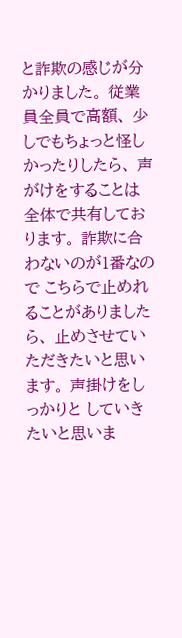と詐欺の感じが分かりました。 従業員全員で高額、 少しでもちょっと怪しかったりしたら、 声がけをすることは 全体で共有しております。 詐欺に合わないのが1番なので こちらで止めれることがありましたら、 止めさせていただきたいと思います。 声掛けをしっかりと していきたいと思いま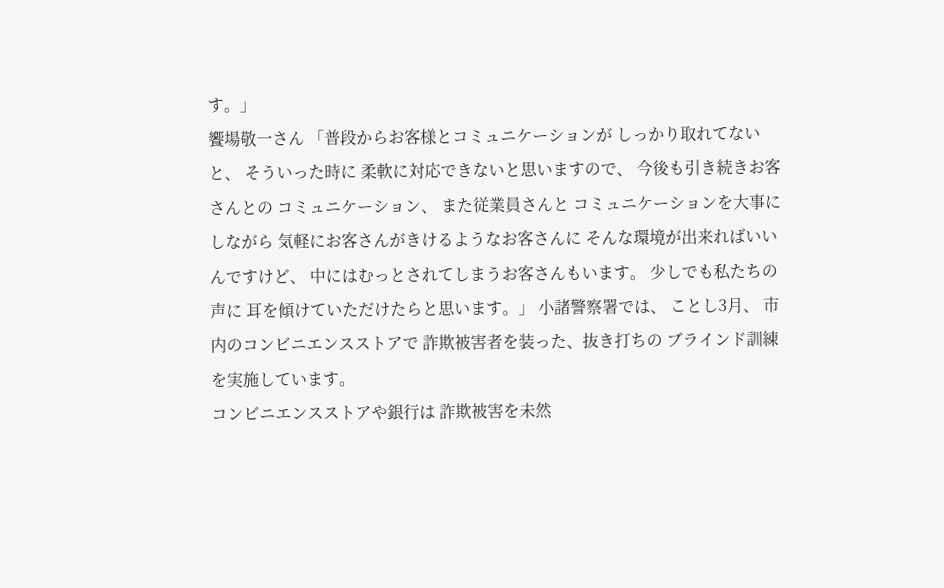す。」
饗場敬一さん 「普段からお客様とコミュニケーションが しっかり取れてないと、 そういった時に 柔軟に対応できないと思いますので、 今後も引き続きお客さんとの コミュニケーション、 また従業員さんと コミュニケーションを大事にしながら 気軽にお客さんがきけるようなお客さんに そんな環境が出来ればいいんですけど、 中にはむっとされてしまうお客さんもいます。 少しでも私たちの声に 耳を傾けていただけたらと思います。」 小諸警察署では、 ことし3月、 市内のコンビニエンスストアで 詐欺被害者を装った、抜き打ちの ブラインド訓練を実施しています。
コンビニエンスストアや銀行は 詐欺被害を未然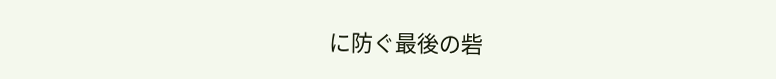に防ぐ最後の砦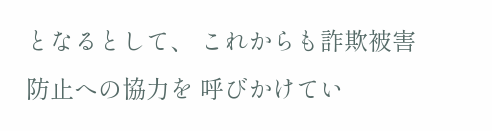となるとして、 これからも詐欺被害防止への協力を 呼びかけてい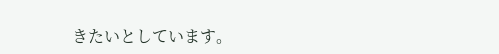きたいとしています。